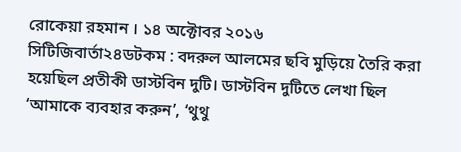রোকেয়া রহমান । ১৪ অক্টোবর ২০১৬
সিটিজিবার্তা২৪ডটকম : বদরুল আলমের ছবি মুড়িয়ে তৈরি করা হয়েছিল প্রতীকী ডাস্টবিন দুটি। ডাস্টবিন দুটিতে লেখা ছিল ‘আমাকে ব্যবহার করুন’, ‘থুথু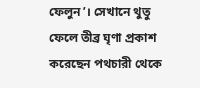ফেলুন’। সেখানে থুতু ফেলে তীব্র ঘৃণা প্রকাশ করেছেন পথচারী থেকে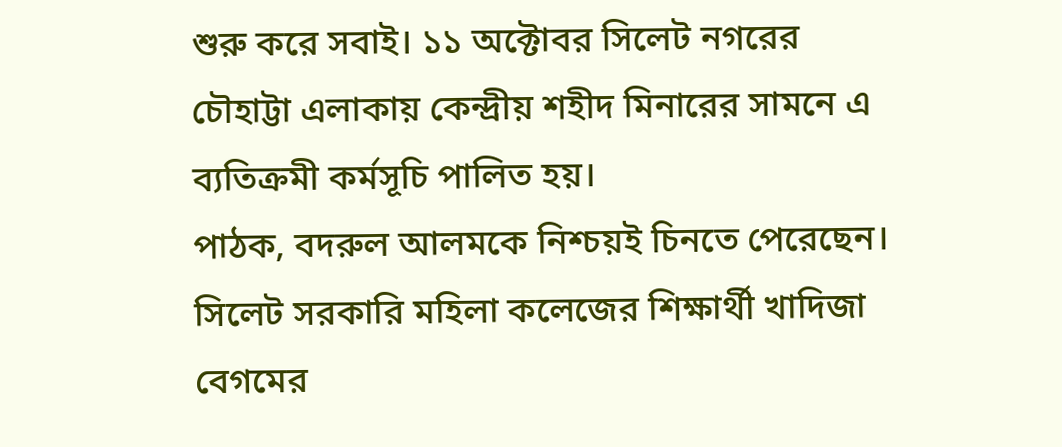শুরু করে সবাই। ১১ অক্টোবর সিলেট নগরের চৌহাট্টা এলাকায় কেন্দ্রীয় শহীদ মিনারের সামনে এ ব্যতিক্রমী কর্মসূচি পালিত হয়।
পাঠক, বদরুল আলমকে নিশ্চয়ই চিনতে পেরেছেন। সিলেট সরকারি মহিলা কলেজের শিক্ষার্থী খাদিজা বেগমের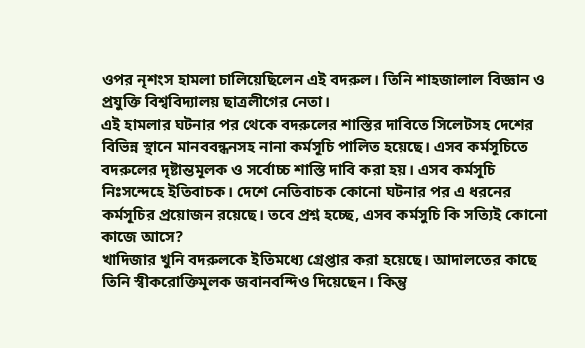ওপর নৃশংস হামলা চালিয়েছিলেন এই বদরুল। তিনি শাহজালাল বিজ্ঞান ও প্রযুক্তি বিশ্ববিদ্যালয় ছাত্রলীগের নেতা।
এই হামলার ঘটনার পর থেকে বদরুলের শাস্তির দাবিতে সিলেটসহ দেশের বিভিন্ন স্থানে মানববন্ধনসহ নানা কর্মসূচি পালিত হয়েছে। এসব কর্মসূচিতে বদরুলের দৃষ্টান্তমূলক ও সর্বোচ্চ শাস্তি দাবি করা হয়। এসব কর্মসূচি নিঃসন্দেহে ইতিবাচক। দেশে নেতিবাচক কোনো ঘটনার পর এ ধরনের কর্মসূচির প্রয়োজন রয়েছে। তবে প্রশ্ন হচ্ছে, এসব কর্মসুচি কি সত্যিই কোনো কাজে আসে?
খাদিজার খুনি বদরুলকে ইতিমধ্যে গ্রেপ্তার করা হয়েছে। আদালতের কাছে তিনি স্বীকরোক্তিমূলক জবানবন্দিও দিয়েছেন। কিন্তু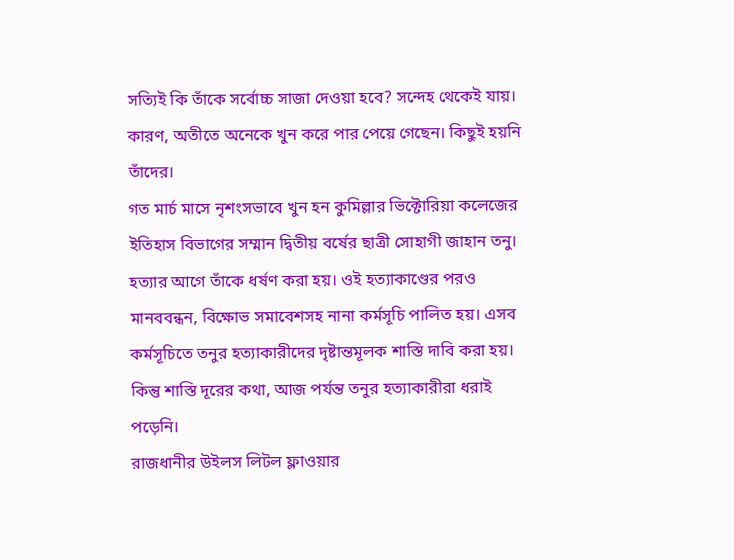সত্যিই কি তাঁকে সর্বোচ্চ সাজা দেওয়া হবে? সন্দেহ থেকেই যায়। কারণ, অতীতে অনেকে খুন করে পার পেয়ে গেছেন। কিছুই হয়নি তাঁদের।
গত মার্চ মাসে নৃশংসভাবে খুন হন কুমিল্লার ভিক্টোরিয়া কলেজের ইতিহাস বিভাগের সম্মান দ্বিতীয় বর্ষের ছাত্রী সোহাগী জাহান তনু। হত্যার আগে তাঁকে ধর্ষণ করা হয়। ওই হত্যাকাণ্ডের পরও মানববন্ধন, বিক্ষোভ সমাবেশসহ নানা কর্মসূচি পালিত হয়। এসব কর্মসূচিতে তনুর হত্যাকারীদের দৃষ্টান্তমূলক শাস্তি দাবি করা হয়। কিন্তু শাস্তি দূরের কথা, আজ পর্যন্ত তনুর হত্যাকারীরা ধরাই পড়েনি।
রাজধানীর উইলস লিটল ফ্লাওয়ার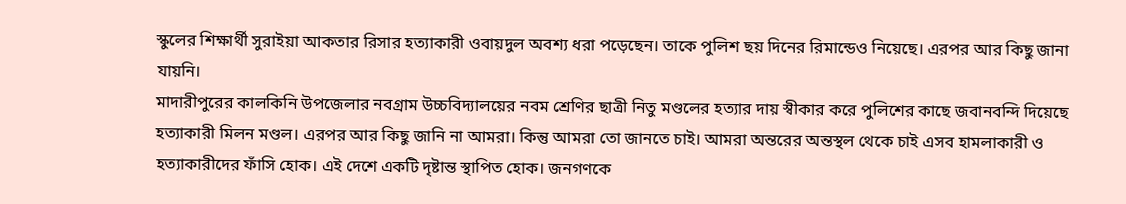স্কুলের শিক্ষার্থী সুরাইয়া আকতার রিসার হত্যাকারী ওবায়দুল অবশ্য ধরা পড়েছেন। তাকে পুলিশ ছয় দিনের রিমান্ডেও নিয়েছে। এরপর আর কিছু জানা যায়নি।
মাদারীপুরের কালকিনি উপজেলার নবগ্রাম উচ্চবিদ্যালয়ের নবম শ্রেণির ছাত্রী নিতু মণ্ডলের হত্যার দায় স্বীকার করে পুলিশের কাছে জবানবন্দি দিয়েছে হত্যাকারী মিলন মণ্ডল। এরপর আর কিছু জানি না আমরা। কিন্তু আমরা তো জানতে চাই। আমরা অন্তরের অন্তস্থল থেকে চাই এসব হামলাকারী ও হত্যাকারীদের ফাঁসি হোক। এই দেশে একটি দৃষ্টান্ত স্থাপিত হোক। জনগণকে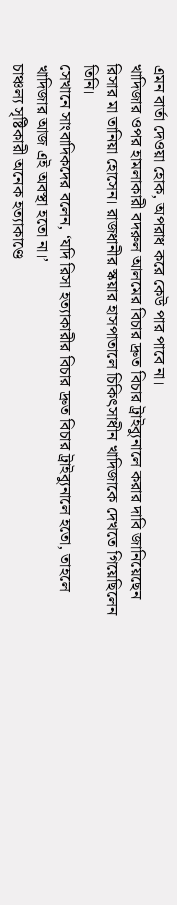এমন বার্তা দেওয়া হোক, অপরাধ করে কেউ পার পাবে না।
খাদিজার ওপর হামলাকারী বদরুল আলমের বিচার দ্রুত বিচার ট্রাইব্যুনালে করার দাবি জানিয়েছেন রিসার মা তানিয়া হোসেন। রাজধানীর স্কয়ার হাসপাতালে চিকিৎসাধীন খাদিজাকে দেখতে গিয়েছিলেন তিনি।
সেখানে সাংবাদিকদের বলেন, ‘যদি রিসা হত্যাকারীর বিচার দ্রুত বিচার ট্রাইব্যুনালে হতো, তাহলে খাদিজার আজ এই অবস্থা হতো না।’
চাঞ্চল্য সৃষ্টিকারী অনেক হত্যাকাণ্ডে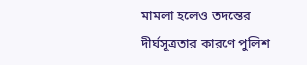মামলা হলেও তদন্তের দীর্ঘসূত্রতার কারণে পুলিশ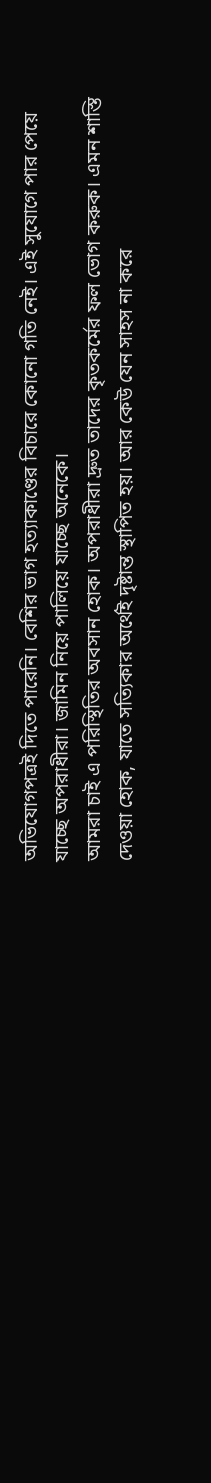অভিযোগপত্রই দিতে পারেনি। বেশির ভাগ হত্যাকাণ্ডের বিচারে কোনো গতি নেই। এই সুযোগে পার পেয়ে যাচ্ছে অপরাধীরা। জামিন নিয়ে পালিয়ে যাচ্ছে অনেকে।
আমরা চাই এ পরিস্থিতির অবসান হোক। অপরাধীরা দ্রুত তাদের কৃতকর্মের ফল ভোগ করুক। এমন শাস্তি দেওয়া হোক, যাতে সত্যিকার অর্থেই দৃষ্টান্ত স্থাপিত হয়। আর কেউ যেন সাহস না করে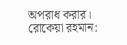অপরাধ করার।
রোকেয়া রহমান: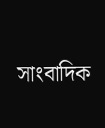সাংবাদিক